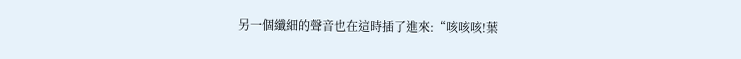另一個纖細的聲音也在這時插了進來:“咳咳咳!葉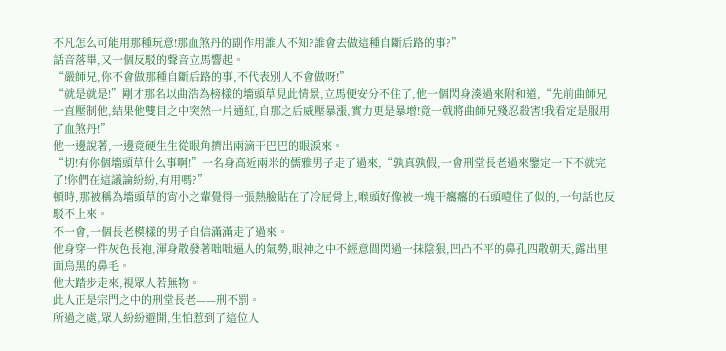不凡怎么可能用那種玩意!那血煞丹的副作用誰人不知?誰會去做這種自斷后路的事?”
話音落畢,又一個反駁的聲音立馬響起。
“嚴師兄,你不會做那種自斷后路的事,不代表別人不會做呀!”
“就是就是!”剛才那名以曲浩為榜樣的墻頭草見此情景,立馬便安分不住了,他一個閃身湊過來附和道,“先前曲師兄一直壓制他,結果他雙目之中突然一片通紅,自那之后威壓暴漲,實力更是暴增!竟一戟將曲師兄殘忍殺害!我看定是服用了血煞丹!”
他一邊說著,一邊竟硬生生從眼角擠出兩滴干巴巴的眼淚來。
“切!有你個墻頭草什么事啊!”一名身高近兩米的儒雅男子走了過來,“孰真孰假,一會刑堂長老過來鑒定一下不就完了!你們在這議論紛紛,有用嗎?”
頓時,那被稱為墻頭草的宵小之輩覺得一張熱臉貼在了冷屁骨上,喉頭好像被一塊干癟癟的石頭噎住了似的,一句話也反駁不上來。
不一會,一個長老模樣的男子自信滿滿走了過來。
他身穿一件灰色長袍,渾身散發著咄咄逼人的氣勢,眼神之中不經意間閃過一抹陰狠,凹凸不平的鼻孔四散朝天,露出里面烏黑的鼻毛。
他大踏步走來,視眾人若無物。
此人正是宗門之中的刑堂長老——刑不罰。
所過之處,眾人紛紛避開,生怕惹到了這位人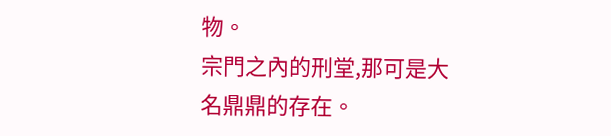物。
宗門之內的刑堂,那可是大名鼎鼎的存在。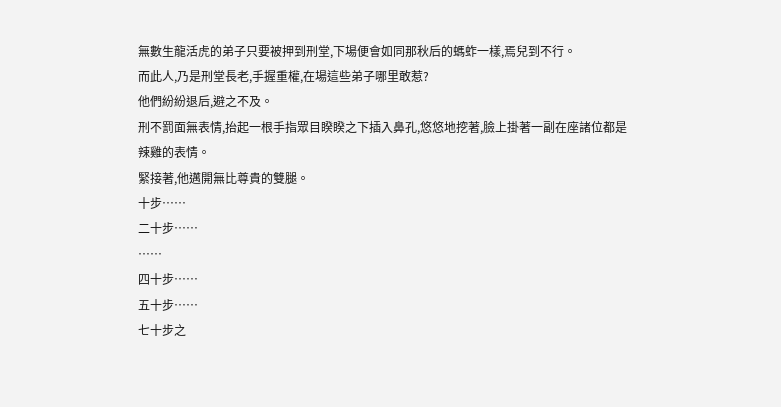無數生龍活虎的弟子只要被押到刑堂,下場便會如同那秋后的螞蚱一樣,焉兒到不行。
而此人,乃是刑堂長老,手握重權,在場這些弟子哪里敢惹?
他們紛紛退后,避之不及。
刑不罰面無表情,抬起一根手指眾目睽睽之下插入鼻孔,悠悠地挖著,臉上掛著一副在座諸位都是辣雞的表情。
緊接著,他邁開無比尊貴的雙腿。
十步……
二十步……
……
四十步……
五十步……
七十步之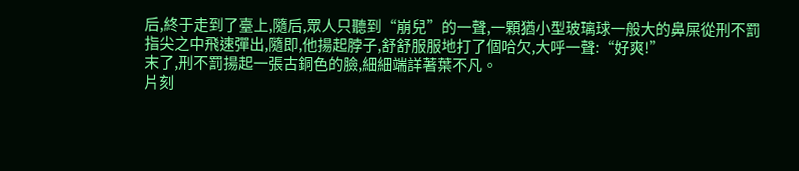后,終于走到了臺上,隨后,眾人只聽到“崩兒”的一聲,一顆猶小型玻璃球一般大的鼻屎從刑不罰指尖之中飛速彈出,隨即,他揚起脖子,舒舒服服地打了個哈欠,大呼一聲:“好爽!”
末了,刑不罰揚起一張古銅色的臉,細細端詳著葉不凡。
片刻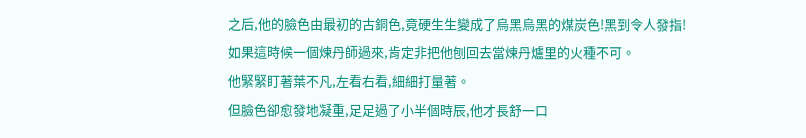之后,他的臉色由最初的古銅色,竟硬生生變成了烏黑烏黑的煤炭色!黑到令人發指!
如果這時候一個煉丹師過來,肯定非把他刨回去當煉丹爐里的火種不可。
他緊緊盯著葉不凡,左看右看,細細打量著。
但臉色卻愈發地凝重,足足過了小半個時辰,他才長舒一口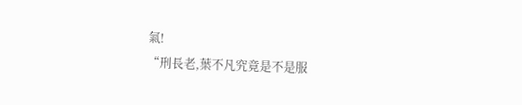氣!
“刑長老,葉不凡究竟是不是服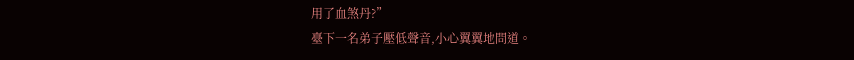用了血煞丹?”
臺下一名弟子壓低聲音,小心翼翼地問道。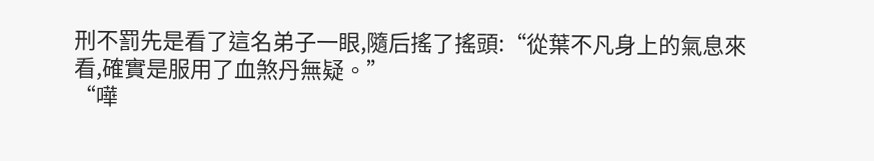刑不罰先是看了這名弟子一眼,隨后搖了搖頭:“從葉不凡身上的氣息來看,確實是服用了血煞丹無疑。”
“嘩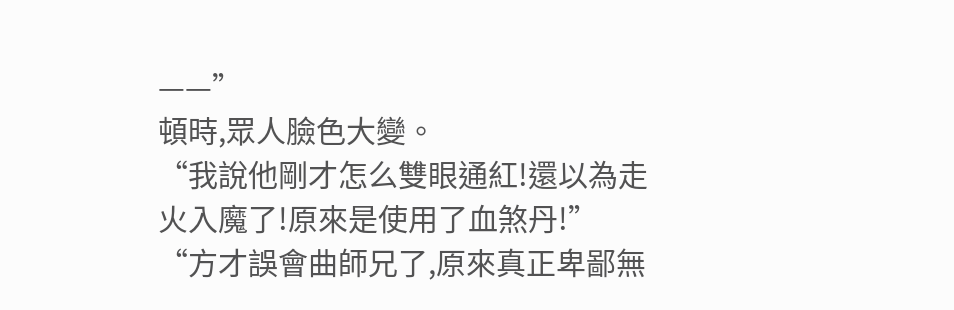——”
頓時,眾人臉色大變。
“我說他剛才怎么雙眼通紅!還以為走火入魔了!原來是使用了血煞丹!”
“方才誤會曲師兄了,原來真正卑鄙無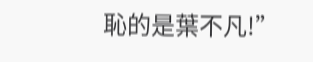恥的是葉不凡!”